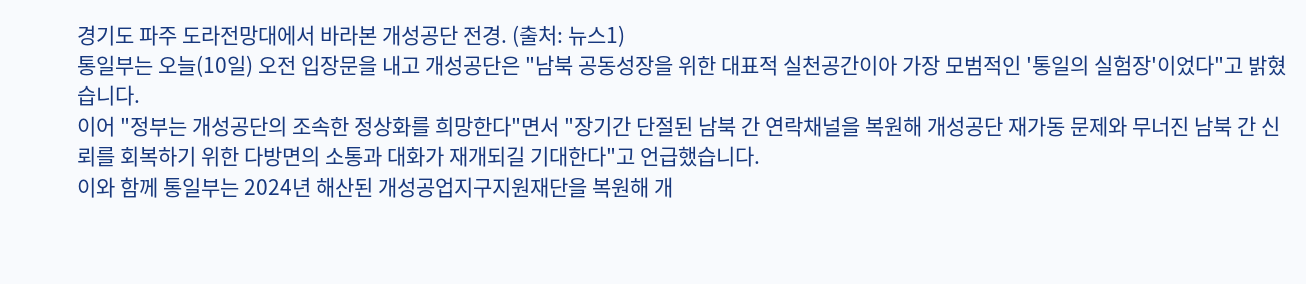경기도 파주 도라전망대에서 바라본 개성공단 전경. (출처: 뉴스1)
통일부는 오늘(10일) 오전 입장문을 내고 개성공단은 "남북 공동성장을 위한 대표적 실천공간이아 가장 모범적인 '통일의 실험장'이었다"고 밝혔습니다.
이어 "정부는 개성공단의 조속한 정상화를 희망한다"면서 "장기간 단절된 남북 간 연락채널을 복원해 개성공단 재가동 문제와 무너진 남북 간 신뢰를 회복하기 위한 다방면의 소통과 대화가 재개되길 기대한다"고 언급했습니다.
이와 함께 통일부는 2024년 해산된 개성공업지구지원재단을 복원해 개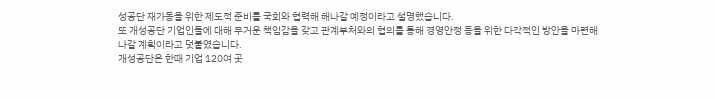성공단 재가동을 위한 제도적 준비를 국회와 협력해 해나갈 예정이라고 설명했습니다.
또 개성공단 기업인들에 대해 무거운 책임감을 갖고 관계부처와의 협의를 통해 경영안정 등을 위한 다각적인 방안을 마련해 나갈 계획이라고 덧붙였습니다.
개성공단은 한때 기업 120여 곳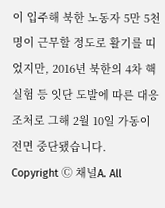이 입주해 북한 노동자 5만 5천 명이 근무할 정도로 활기를 띠었지만, 2016년 북한의 4차 핵실험 등 잇단 도발에 따른 대응조처로 그해 2월 10일 가동이 전면 중단됐습니다.
Copyright Ⓒ 채널A. All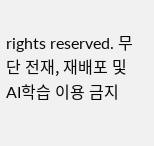rights reserved. 무단 전재, 재배포 및 AI학습 이용 금지